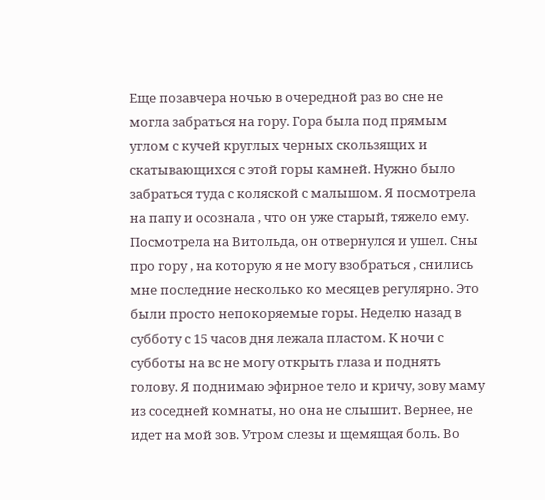Еще позавчера ночью в очередной раз во сне не могла забраться на гору. Гора была под прямым углом с кучей круглых черных скользящих и скатывающихся с этой горы камней. Нужно было забраться туда с коляской с малышом. Я посмотрела на папу и осознала , что он уже старый, тяжело ему. Посмотрела на Витольда, он отвернулся и ушел. Сны про гору , на которую я не могу взобраться , снились мне последние несколько ко месяцев регулярно. Это были просто непокоряемые горы. Неделю назад в субботу с 15 часов дня лежала пластом. К ночи с субботы на вс не могу открыть глаза и поднять голову. Я поднимаю эфирное тело и кричу, зову маму из соседней комнаты, но она не слышит. Вернее, не идет на мой зов. Утром слезы и щемящая боль. Во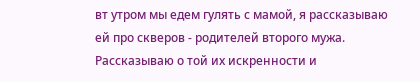вт утром мы едем гулять с мамой, я рассказываю ей про скверов - родителей второго мужа. Рассказываю о той их искренности и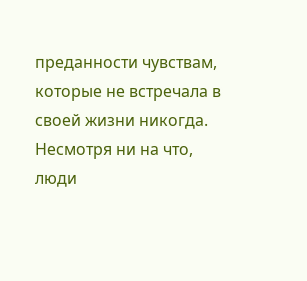преданности чувствам, которые не встречала в своей жизни никогда. Несмотря ни на что, люди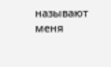называют меня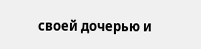своей дочерью и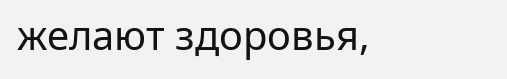желают здоровья,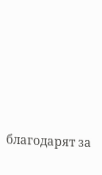благодарят за